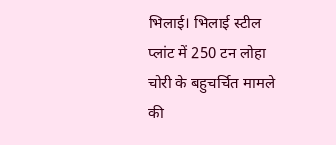भिलाई। भिलाई स्टील प्लांट में 250 टन लोहा चोरी के बहुचर्चित मामले की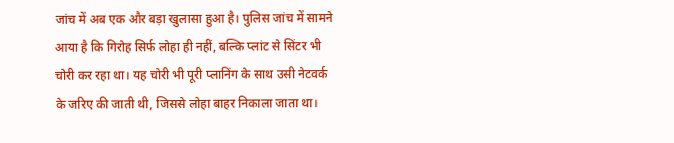जांच में अब एक और बड़ा खुलासा हुआ है। पुलिस जांच में सामने आया है कि गिरोह सिर्फ लोहा ही नहीं, बल्कि प्लांट से सिंटर भी चोरी कर रहा था। यह चोरी भी पूरी प्लानिंग के साथ उसी नेटवर्क के जरिए की जाती थी, जिससे लोहा बाहर निकाला जाता था।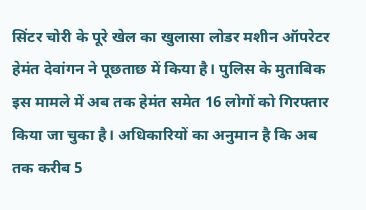सिंटर चोरी के पूरे खेल का खुलासा लोडर मशीन ऑपरेटर हेमंत देवांगन ने पूछताछ में किया है। पुलिस के मुताबिक इस मामले में अब तक हेमंत समेत 16 लोगों को गिरफ्तार किया जा चुका है। अधिकारियों का अनुमान है कि अब तक करीब 5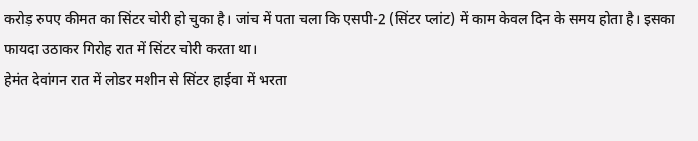करोड़ रुपए कीमत का सिंटर चोरी हो चुका है। जांच में पता चला कि एसपी-2 (सिंटर प्लांट) में काम केवल दिन के समय होता है। इसका फायदा उठाकर गिरोह रात में सिंटर चोरी करता था।
हेमंत देवांगन रात में लोडर मशीन से सिंटर हाईवा में भरता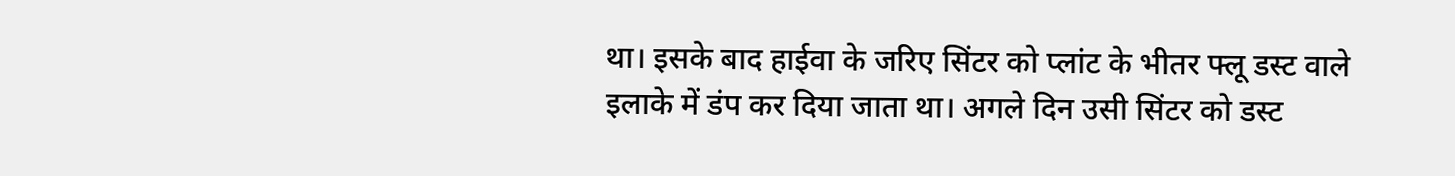था। इसके बाद हाईवा के जरिए सिंटर को प्लांट के भीतर फ्लू डस्ट वाले इलाके में डंप कर दिया जाता था। अगले दिन उसी सिंटर को डस्ट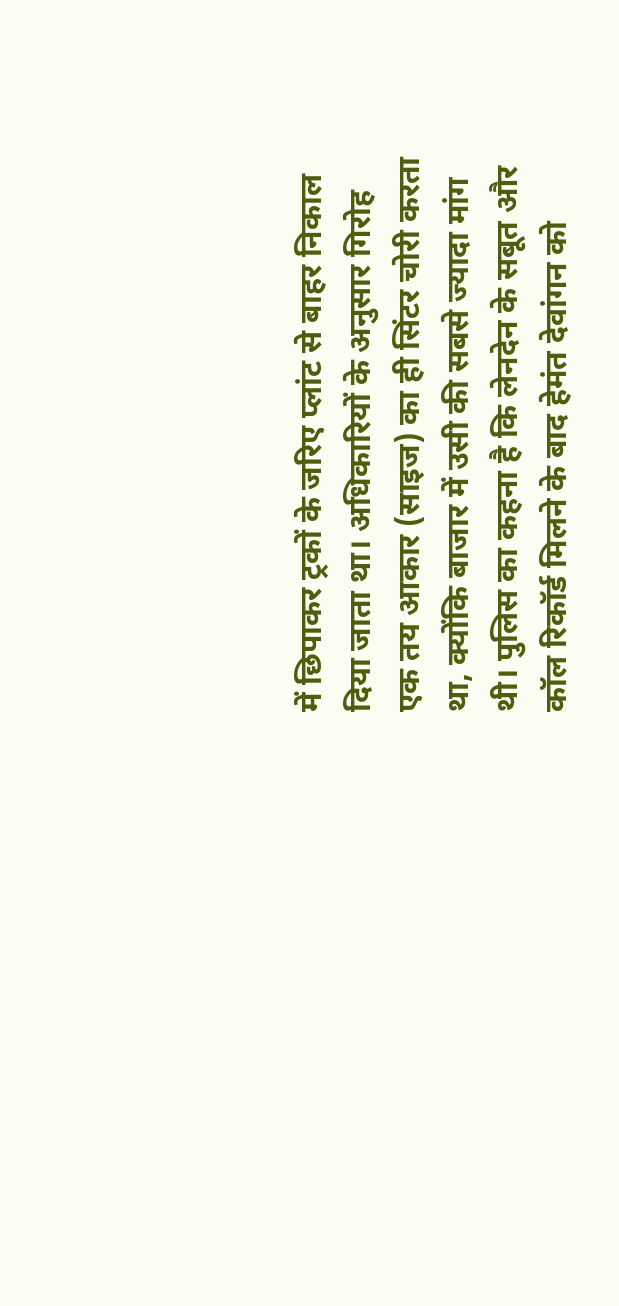में छिपाकर ट्रकों के जरिए प्लांट से बाहर निकाल दिया जाता था। अधिकारियों के अनुसार गिरोह एक तय आकार (साइज) का ही सिंटर चोरी करता था, क्योंकि बाजार में उसी की सबसे ज्यादा मांग थी। पुलिस का कहना है कि लेनदेन के सबूत और कॉल रिकॉर्ड मिलने के बाद हेमंत देवांगन को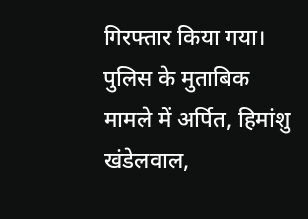गिरफ्तार किया गया। पुलिस के मुताबिक मामले में अर्पित, हिमांशु खंडेलवाल,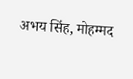अभय सिंह, मोहम्मद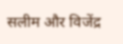सलीम और विजेंद्र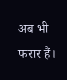अब भी फरार हैं।